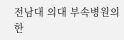전남대 의대 부속병원의 한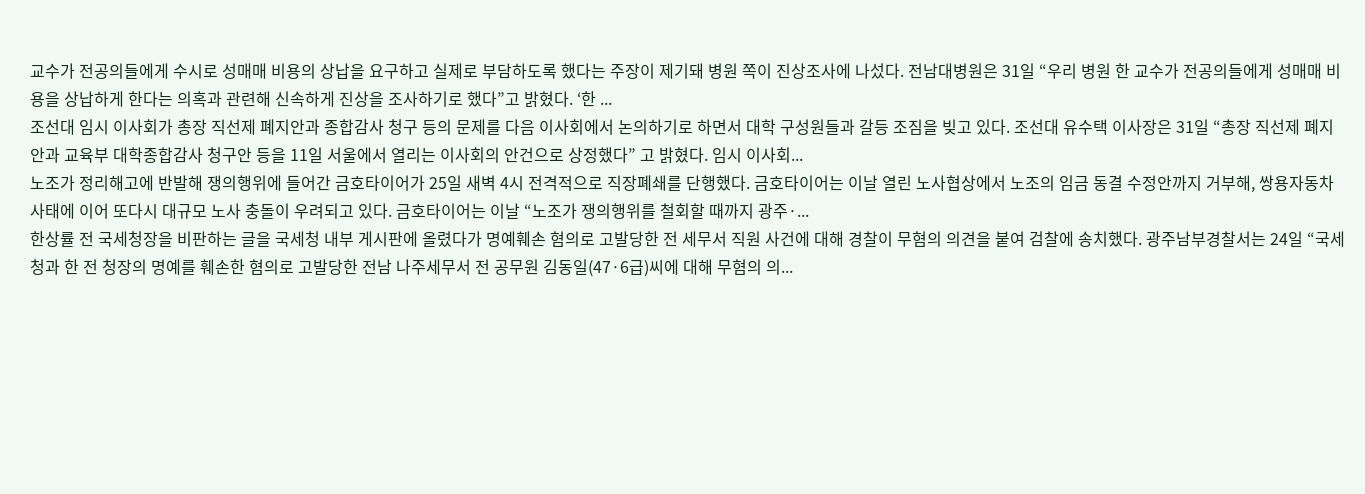교수가 전공의들에게 수시로 성매매 비용의 상납을 요구하고 실제로 부담하도록 했다는 주장이 제기돼 병원 쪽이 진상조사에 나섰다. 전남대병원은 31일 “우리 병원 한 교수가 전공의들에게 성매매 비용을 상납하게 한다는 의혹과 관련해 신속하게 진상을 조사하기로 했다”고 밝혔다. ‘한 ...
조선대 임시 이사회가 총장 직선제 폐지안과 종합감사 청구 등의 문제를 다음 이사회에서 논의하기로 하면서 대학 구성원들과 갈등 조짐을 빚고 있다. 조선대 유수택 이사장은 31일 “총장 직선제 폐지안과 교육부 대학종합감사 청구안 등을 11일 서울에서 열리는 이사회의 안건으로 상정했다” 고 밝혔다. 임시 이사회...
노조가 정리해고에 반발해 쟁의행위에 들어간 금호타이어가 25일 새벽 4시 전격적으로 직장폐쇄를 단행했다. 금호타이어는 이날 열린 노사협상에서 노조의 임금 동결 수정안까지 거부해, 쌍용자동차 사태에 이어 또다시 대규모 노사 충돌이 우려되고 있다. 금호타이어는 이날 “노조가 쟁의행위를 철회할 때까지 광주·...
한상률 전 국세청장을 비판하는 글을 국세청 내부 게시판에 올렸다가 명예훼손 혐의로 고발당한 전 세무서 직원 사건에 대해 경찰이 무혐의 의견을 붙여 검찰에 송치했다. 광주남부경찰서는 24일 “국세청과 한 전 청장의 명예를 훼손한 혐의로 고발당한 전남 나주세무서 전 공무원 김동일(47·6급)씨에 대해 무혐의 의...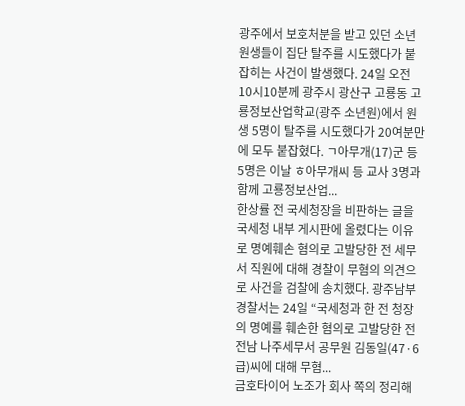광주에서 보호처분을 받고 있던 소년원생들이 집단 탈주를 시도했다가 붙잡히는 사건이 발생했다. 24일 오전 10시10분께 광주시 광산구 고룡동 고룡정보산업학교(광주 소년원)에서 원생 5명이 탈주를 시도했다가 20여분만에 모두 붙잡혔다. ㄱ아무개(17)군 등 5명은 이날 ㅎ아무개씨 등 교사 3명과 함께 고룡정보산업...
한상률 전 국세청장을 비판하는 글을 국세청 내부 게시판에 올렸다는 이유로 명예훼손 혐의로 고발당한 전 세무서 직원에 대해 경찰이 무혐의 의견으로 사건을 검찰에 송치했다. 광주남부경찰서는 24일 “국세청과 한 전 청장의 명예를 훼손한 혐의로 고발당한 전 전남 나주세무서 공무원 김동일(47·6급)씨에 대해 무혐...
금호타이어 노조가 회사 쪽의 정리해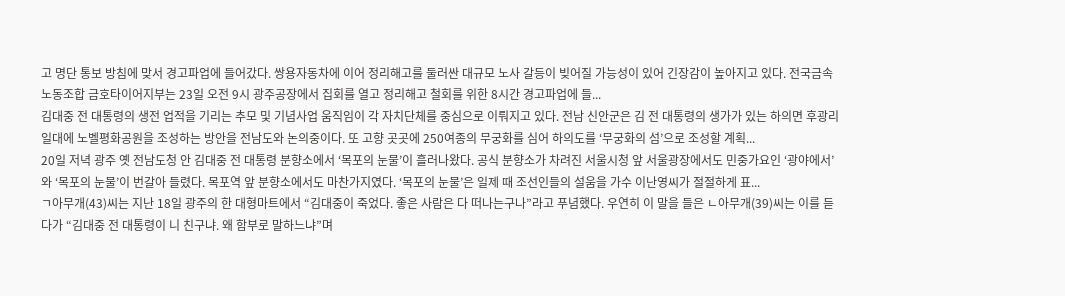고 명단 통보 방침에 맞서 경고파업에 들어갔다. 쌍용자동차에 이어 정리해고를 둘러싼 대규모 노사 갈등이 빚어질 가능성이 있어 긴장감이 높아지고 있다. 전국금속노동조합 금호타이어지부는 23일 오전 9시 광주공장에서 집회를 열고 정리해고 철회를 위한 8시간 경고파업에 들...
김대중 전 대통령의 생전 업적을 기리는 추모 및 기념사업 움직임이 각 자치단체를 중심으로 이뤄지고 있다. 전남 신안군은 김 전 대통령의 생가가 있는 하의면 후광리 일대에 노벨평화공원을 조성하는 방안을 전남도와 논의중이다. 또 고향 곳곳에 250여종의 무궁화를 심어 하의도를 ‘무궁화의 섬’으로 조성할 계획...
20일 저녁 광주 옛 전남도청 안 김대중 전 대통령 분향소에서 ‘목포의 눈물’이 흘러나왔다. 공식 분향소가 차려진 서울시청 앞 서울광장에서도 민중가요인 ‘광야에서’와 ‘목포의 눈물’이 번갈아 들렸다. 목포역 앞 분향소에서도 마찬가지였다. ‘목포의 눈물’은 일제 때 조선인들의 설움을 가수 이난영씨가 절절하게 표...
ㄱ아무개(43)씨는 지난 18일 광주의 한 대형마트에서 “김대중이 죽었다. 좋은 사람은 다 떠나는구나”라고 푸념했다. 우연히 이 말을 들은 ㄴ아무개(39)씨는 이를 듣다가 “김대중 전 대통령이 니 친구냐. 왜 함부로 말하느냐”며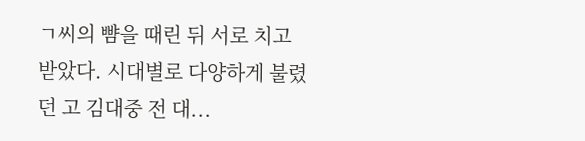ㄱ씨의 뺨을 때린 뒤 서로 치고 받았다. 시대별로 다양하게 불렸던 고 김대중 전 대...